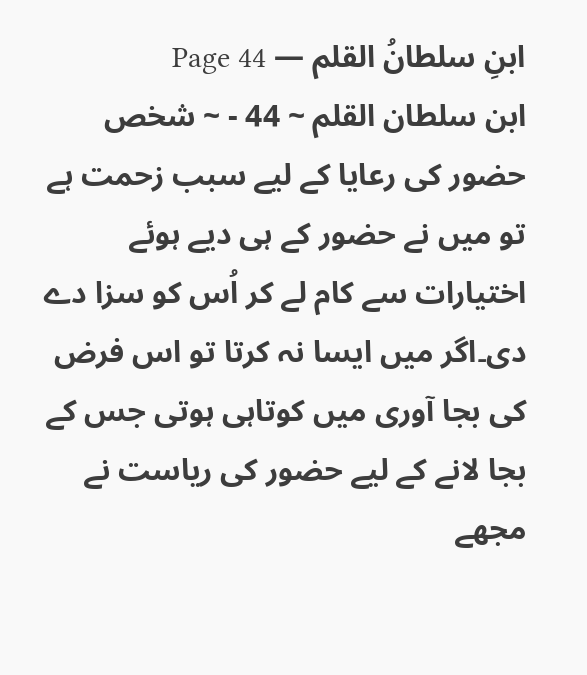ابنِ سلطانُ القلم — Page 44
ابن سلطان القلم ~ 44 - ~ شخص حضور کی رعایا کے لیے سبب زحمت ہے تو میں نے حضور کے ہی دیے ہوئے اختیارات سے کام لے کر اُس کو سزا دے دی۔اگر میں ایسا نہ کرتا تو اس فرض کی بجا آوری میں کوتاہی ہوتی جس کے بجا لانے کے لیے حضور کی ریاست نے مجھے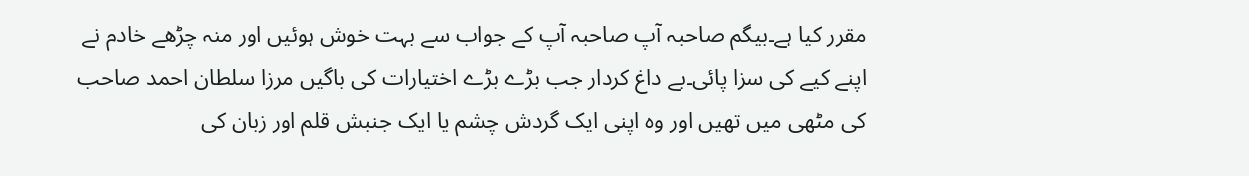مقرر کیا ہے۔بیگم صاحبہ آپ صاحبہ آپ کے جواب سے بہت خوش ہوئیں اور منہ چڑھے خادم نے اپنے کیے کی سزا پائی۔بے داغ کردار جب بڑے بڑے اختیارات کی باگیں مرزا سلطان احمد صاحب کی مٹھی میں تھیں اور وہ اپنی ایک گردش چشم یا ایک جنبش قلم اور زبان کی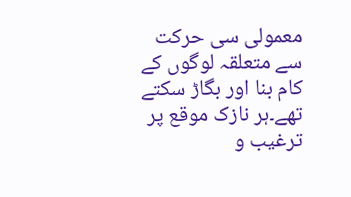معمولی سی حرکت سے متعلقہ لوگوں کے کام بنا اور بگاڑ سکتے تھے۔ہر نازک موقع پر ترغیب و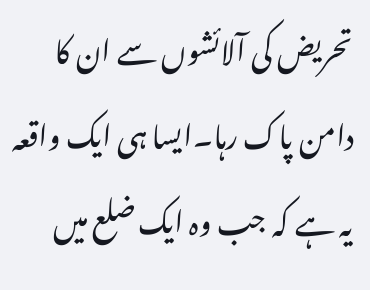تحریض کی آلائشوں سے ان کا دامن پاک رہا۔ایسا ہی ایک واقعہ یہ ہے کہ جب وہ ایک ضلع میں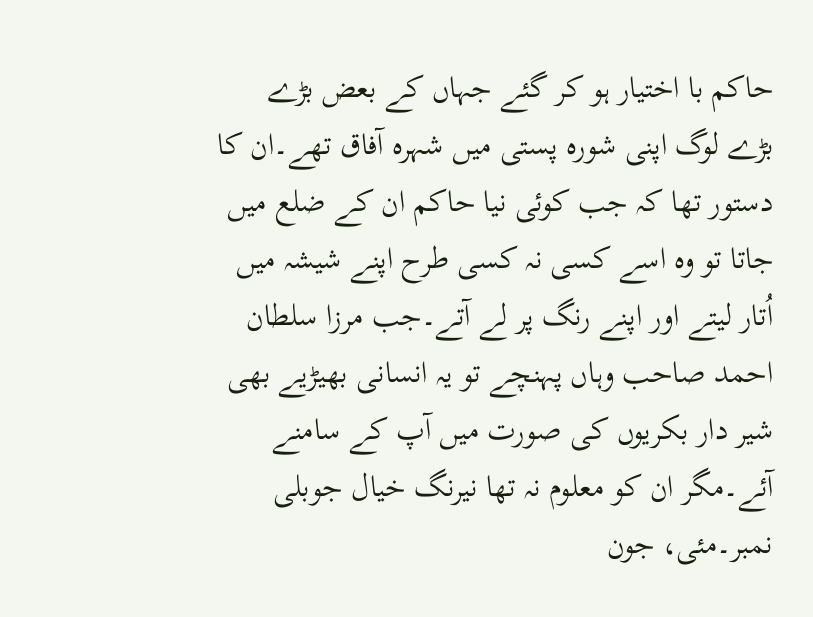حاکم با اختیار ہو کر گئے جہاں کے بعض بڑے بڑے لوگ اپنی شورہ پستی میں شہرہ آفاق تھے۔ان کا دستور تھا کہ جب کوئی نیا حاکم ان کے ضلع میں جاتا تو وہ اسے کسی نہ کسی طرح اپنے شیشہ میں اُتار لیتے اور اپنے رنگ پر لے آتے۔جب مرزا سلطان احمد صاحب وہاں پہنچے تو یہ انسانی بھیڑیے بھی شیر دار بکریوں کی صورت میں آپ کے سامنے آئے۔مگر ان کو معلوم نہ تھا نیرنگ خیال جوبلی نمبر۔مئی، جون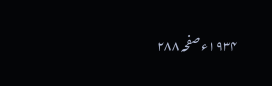۱۹۳۴ء صفحہ ۲۸۸